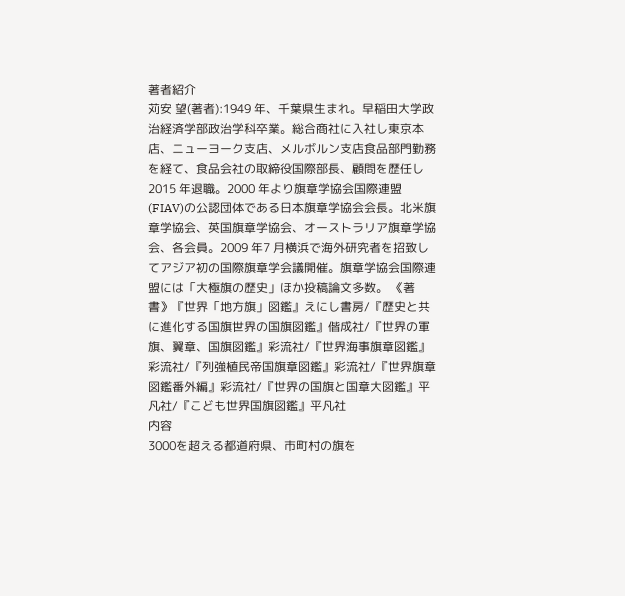著者紹介
苅安 望(著者):1949 年、千葉県生まれ。早稲田大学政治経済学部政治学科卒業。総合商社に入社し東京本店、ニューヨーク支店、メルボルン支店食品部門勤務を経て、食品会社の取締役国際部長、顧問を歴任し2015 年退職。2000 年より旗章学協会国際連盟(FIAV)の公認団体である日本旗章学協会会長。北米旗章学協会、英国旗章学協会、オーストラリア旗章学協会、各会員。2009 年7 月横浜で海外研究者を招致してアジア初の国際旗章学会議開催。旗章学協会国際連盟には「大極旗の歴史」ほか投稿論文多数。 《著書》『世界「地方旗」図鑑』えにし書房/『歴史と共に進化する国旗̶世界の国旗図鑑』偕成社/『世界の軍旗、翼章、国旗図鑑』彩流社/『世界海事旗章図鑑』彩流社/『列強植民帝国旗章図鑑』彩流社/『世界旗章図鑑番外編』彩流社/『世界の国旗と国章大図鑑』平凡社/『こども世界国旗図鑑』平凡社
内容
3000を超える都道府県、市町村の旗を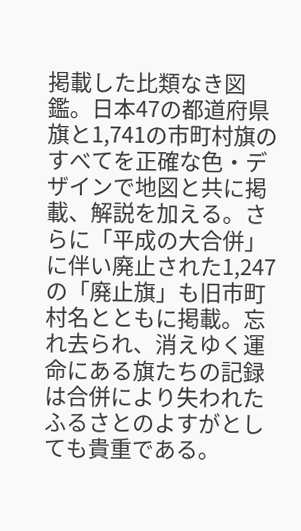掲載した比類なき図鑑。日本47の都道府県旗と1,741の市町村旗のすべてを正確な色・デザインで地図と共に掲載、解説を加える。さらに「平成の大合併」に伴い廃止された1,247の「廃止旗」も旧市町村名とともに掲載。忘れ去られ、消えゆく運命にある旗たちの記録は合併により失われたふるさとのよすがとしても貴重である。